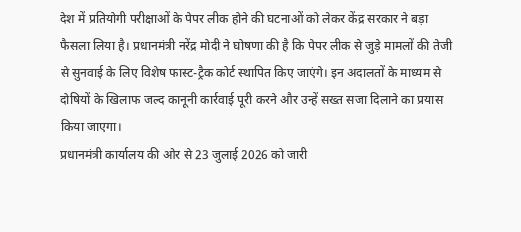देश में प्रतियोगी परीक्षाओं के पेपर लीक होने की घटनाओं को लेकर केंद्र सरकार ने बड़ा फैसला लिया है। प्रधानमंत्री नरेंद्र मोदी ने घोषणा की है कि पेपर लीक से जुड़े मामलों की तेजी से सुनवाई के लिए विशेष फास्ट-ट्रैक कोर्ट स्थापित किए जाएंगे। इन अदालतों के माध्यम से दोषियों के खिलाफ जल्द कानूनी कार्रवाई पूरी करने और उन्हें सख्त सजा दिलाने का प्रयास किया जाएगा।
प्रधानमंत्री कार्यालय की ओर से 23 जुलाई 2026 को जारी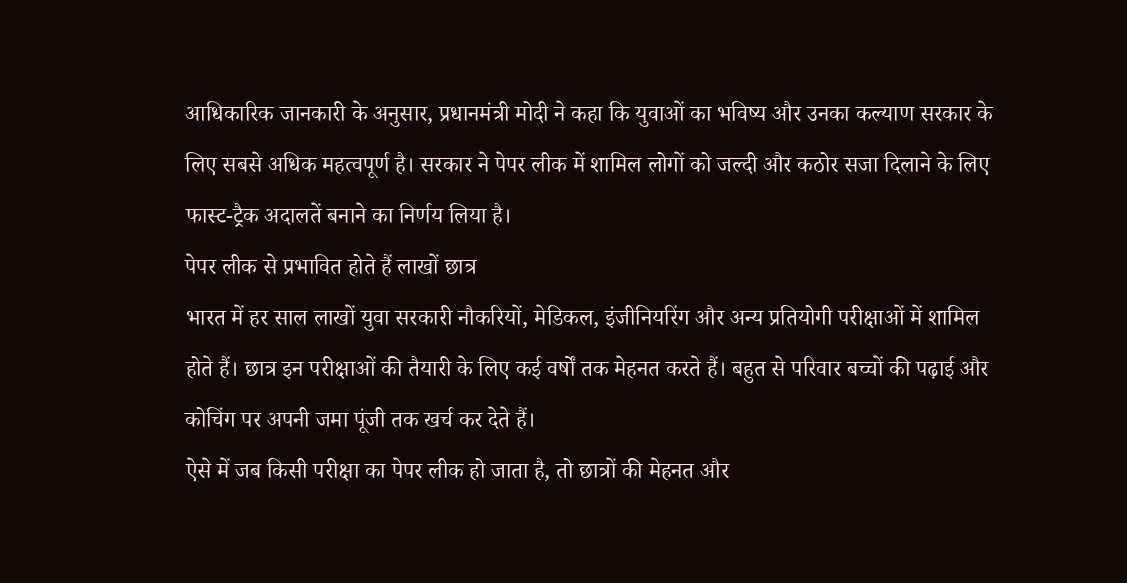आधिकारिक जानकारी के अनुसार, प्रधानमंत्री मोदी ने कहा कि युवाओं का भविष्य और उनका कल्याण सरकार के लिए सबसे अधिक महत्वपूर्ण है। सरकार ने पेपर लीक में शामिल लोगों को जल्दी और कठोर सजा दिलाने के लिए फास्ट-ट्रैक अदालतें बनाने का निर्णय लिया है।
पेपर लीक से प्रभावित होते हैं लाखों छात्र
भारत में हर साल लाखों युवा सरकारी नौकरियों, मेडिकल, इंजीनियरिंग और अन्य प्रतियोगी परीक्षाओं में शामिल होते हैं। छात्र इन परीक्षाओं की तैयारी के लिए कई वर्षों तक मेहनत करते हैं। बहुत से परिवार बच्चों की पढ़ाई और कोचिंग पर अपनी जमा पूंजी तक खर्च कर देते हैं।
ऐसे में जब किसी परीक्षा का पेपर लीक हो जाता है, तो छात्रों की मेहनत और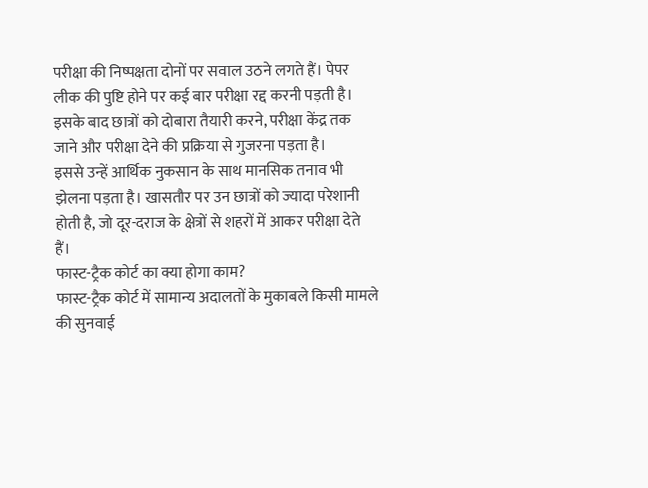परीक्षा की निष्पक्षता दोनों पर सवाल उठने लगते हैं। पेपर लीक की पुष्टि होने पर कई बार परीक्षा रद्द करनी पड़ती है। इसके बाद छात्रों को दोबारा तैयारी करने, परीक्षा केंद्र तक जाने और परीक्षा देने की प्रक्रिया से गुजरना पड़ता है।
इससे उन्हें आर्थिक नुकसान के साथ मानसिक तनाव भी झेलना पड़ता है। खासतौर पर उन छात्रों को ज्यादा परेशानी होती है, जो दूर-दराज के क्षेत्रों से शहरों में आकर परीक्षा देते हैं।
फास्ट-ट्रैक कोर्ट का क्या होगा काम?
फास्ट-ट्रैक कोर्ट में सामान्य अदालतों के मुकाबले किसी मामले की सुनवाई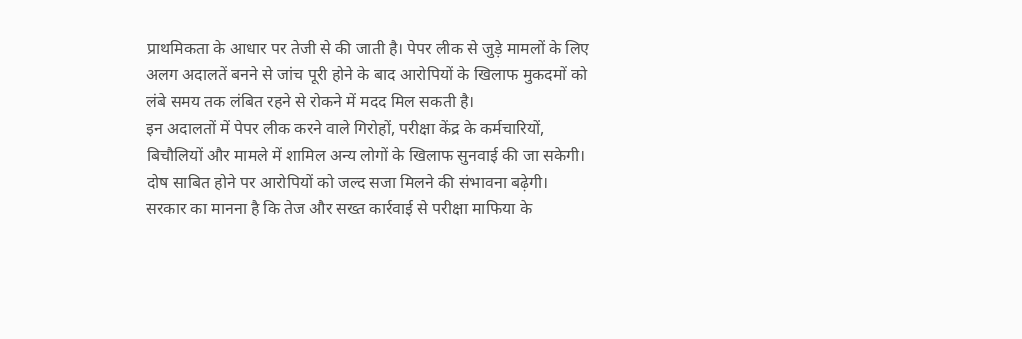प्राथमिकता के आधार पर तेजी से की जाती है। पेपर लीक से जुड़े मामलों के लिए अलग अदालतें बनने से जांच पूरी होने के बाद आरोपियों के खिलाफ मुकदमों को लंबे समय तक लंबित रहने से रोकने में मदद मिल सकती है।
इन अदालतों में पेपर लीक करने वाले गिरोहों, परीक्षा केंद्र के कर्मचारियों, बिचौलियों और मामले में शामिल अन्य लोगों के खिलाफ सुनवाई की जा सकेगी। दोष साबित होने पर आरोपियों को जल्द सजा मिलने की संभावना बढ़ेगी।
सरकार का मानना है कि तेज और सख्त कार्रवाई से परीक्षा माफिया के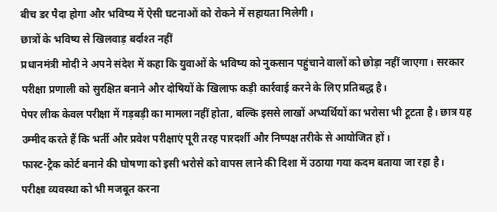बीच डर पैदा होगा और भविष्य में ऐसी घटनाओं को रोकने में सहायता मिलेगी।
छात्रों के भविष्य से खिलवाड़ बर्दाश्त नहीं
प्रधानमंत्री मोदी ने अपने संदेश में कहा कि युवाओं के भविष्य को नुकसान पहुंचाने वालों को छोड़ा नहीं जाएगा। सरकार परीक्षा प्रणाली को सुरक्षित बनाने और दोषियों के खिलाफ कड़ी कार्रवाई करने के लिए प्रतिबद्ध है।
पेपर लीक केवल परीक्षा में गड़बड़ी का मामला नहीं होता, बल्कि इससे लाखों अभ्यर्थियों का भरोसा भी टूटता है। छात्र यह उम्मीद करते हैं कि भर्ती और प्रवेश परीक्षाएं पूरी तरह पारदर्शी और निष्पक्ष तरीके से आयोजित हों।
फास्ट-ट्रैक कोर्ट बनाने की घोषणा को इसी भरोसे को वापस लाने की दिशा में उठाया गया कदम बताया जा रहा है।
परीक्षा व्यवस्था को भी मजबूत करना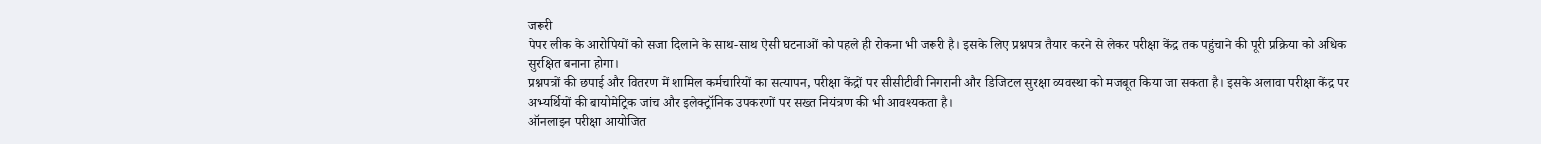जरूरी
पेपर लीक के आरोपियों को सजा दिलाने के साथ-साथ ऐसी घटनाओं को पहले ही रोकना भी जरूरी है। इसके लिए प्रश्नपत्र तैयार करने से लेकर परीक्षा केंद्र तक पहुंचाने की पूरी प्रक्रिया को अधिक सुरक्षित बनाना होगा।
प्रश्नपत्रों की छपाई और वितरण में शामिल कर्मचारियों का सत्यापन, परीक्षा केंद्रों पर सीसीटीवी निगरानी और डिजिटल सुरक्षा व्यवस्था को मजबूत किया जा सकता है। इसके अलावा परीक्षा केंद्र पर अभ्यर्थियों की बायोमेट्रिक जांच और इलेक्ट्रॉनिक उपकरणों पर सख्त नियंत्रण की भी आवश्यकता है।
ऑनलाइन परीक्षा आयोजित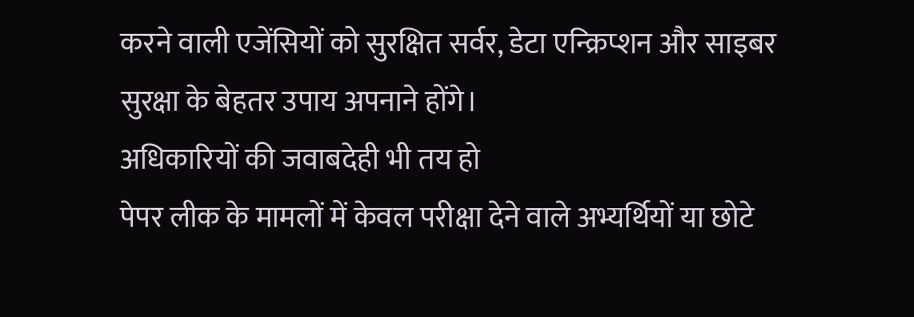करने वाली एजेंसियों को सुरक्षित सर्वर, डेटा एन्क्रिप्शन और साइबर सुरक्षा के बेहतर उपाय अपनाने होंगे।
अधिकारियों की जवाबदेही भी तय हो
पेपर लीक के मामलों में केवल परीक्षा देने वाले अभ्यर्थियों या छोटे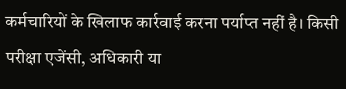कर्मचारियों के खिलाफ कार्रवाई करना पर्याप्त नहीं है। किसी परीक्षा एजेंसी, अधिकारी या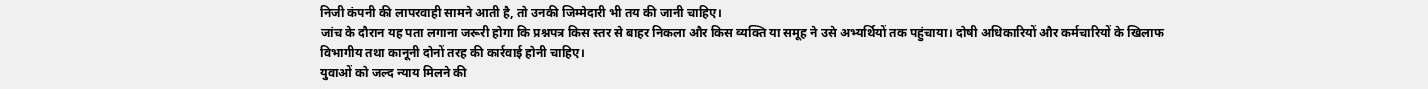निजी कंपनी की लापरवाही सामने आती है, तो उनकी जिम्मेदारी भी तय की जानी चाहिए।
जांच के दौरान यह पता लगाना जरूरी होगा कि प्रश्नपत्र किस स्तर से बाहर निकला और किस व्यक्ति या समूह ने उसे अभ्यर्थियों तक पहुंचाया। दोषी अधिकारियों और कर्मचारियों के खिलाफ विभागीय तथा कानूनी दोनों तरह की कार्रवाई होनी चाहिए।
युवाओं को जल्द न्याय मिलने की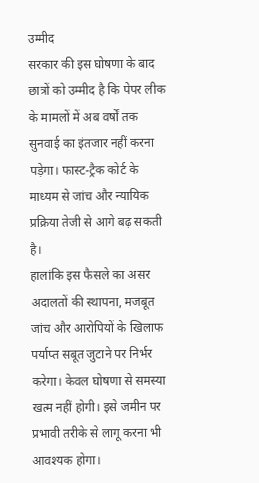उम्मीद
सरकार की इस घोषणा के बाद छात्रों को उम्मीद है कि पेपर लीक के मामलों में अब वर्षों तक सुनवाई का इंतजार नहीं करना पड़ेगा। फास्ट-ट्रैक कोर्ट के माध्यम से जांच और न्यायिक प्रक्रिया तेजी से आगे बढ़ सकती है।
हालांकि इस फैसले का असर अदालतों की स्थापना, मजबूत जांच और आरोपियों के खिलाफ पर्याप्त सबूत जुटाने पर निर्भर करेगा। केवल घोषणा से समस्या खत्म नहीं होगी। इसे जमीन पर प्रभावी तरीके से लागू करना भी आवश्यक होगा।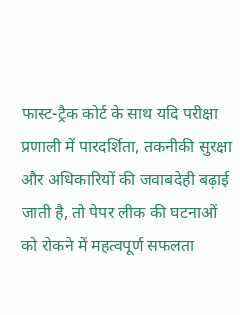फास्ट-ट्रैक कोर्ट के साथ यदि परीक्षा प्रणाली में पारदर्शिता, तकनीकी सुरक्षा और अधिकारियों की जवाबदेही बढ़ाई जाती है, तो पेपर लीक की घटनाओं को रोकने में महत्वपूर्ण सफलता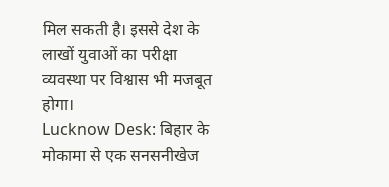मिल सकती है। इससे देश के लाखों युवाओं का परीक्षा व्यवस्था पर विश्वास भी मजबूत होगा।
Lucknow Desk: बिहार के मोकामा से एक सनसनीखेज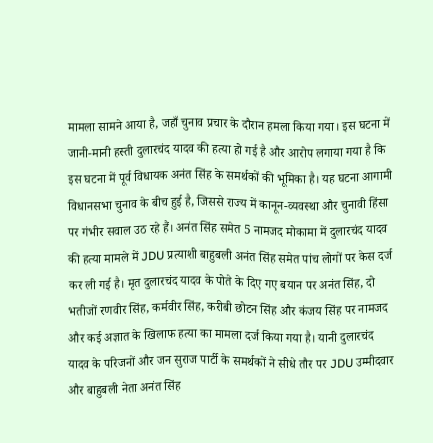मामला सामने आया है, जहाँ चुनाव प्रचार के दौरान हमला किया गया। इस घटना में जानी-मानी हस्ती दुलारचंद यादव की हत्या हो गई है और आरोप लगाया गया है कि इस घटना में पूर्व विधायक अनंत सिंह के समर्थकों की भूमिका है। यह घटना आगामी विधानसभा चुनाव के बीच हुई है, जिससे राज्य में कानून-व्यवस्था और चुनावी हिंसा पर गंभीर सवाल उठ रहे हैं। अनंत सिंह समेत 5 नामजद मोकामा में दुलारचंद यादव की हत्या मामले में JDU प्रत्याशी बाहुबली अनंत सिंह समेत पांच लोगों पर केस दर्ज कर ली गई है। मृत दुलारचंद यादव के पोते के दिए गए बयान पर अनंत सिंह, दो भतीजों रणवीर सिंह, कर्मवीर सिंह, करीबी छोटन सिंह और कंजय सिंह पर नामजद और कई अज्ञात के खिलाफ हत्या का मामला दर्ज किया गया है। यानी दुलारचंद यादव के परिजनों और जन सुराज पार्टी के समर्थकों ने सीधे तौर पर JDU उम्मीदवार और बाहुबली नेता अनंत सिंह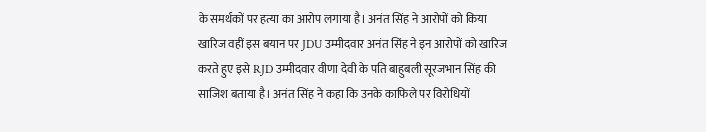के समर्थकों पर हत्या का आरोप लगाया है। अनंत सिंह ने आरोपों को किया खारिज वहीं इस बयान पर JDU उम्मीदवार अनंत सिंह ने इन आरोपों को खारिज करते हुए इसे RJD उम्मीदवार वीणा देवी के पति बाहुबली सूरजभान सिंह की साजिश बताया है। अनंत सिंह ने कहा कि उनके काफिले पर विरोधियों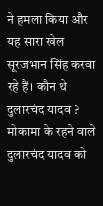ने हमला किया और यह सारा खेल सूरजभान सिंह करवा रहे हैं। कौन थे दुलारचंद यादव ? मोकामा के रहने वाले दुलारचंद यादव को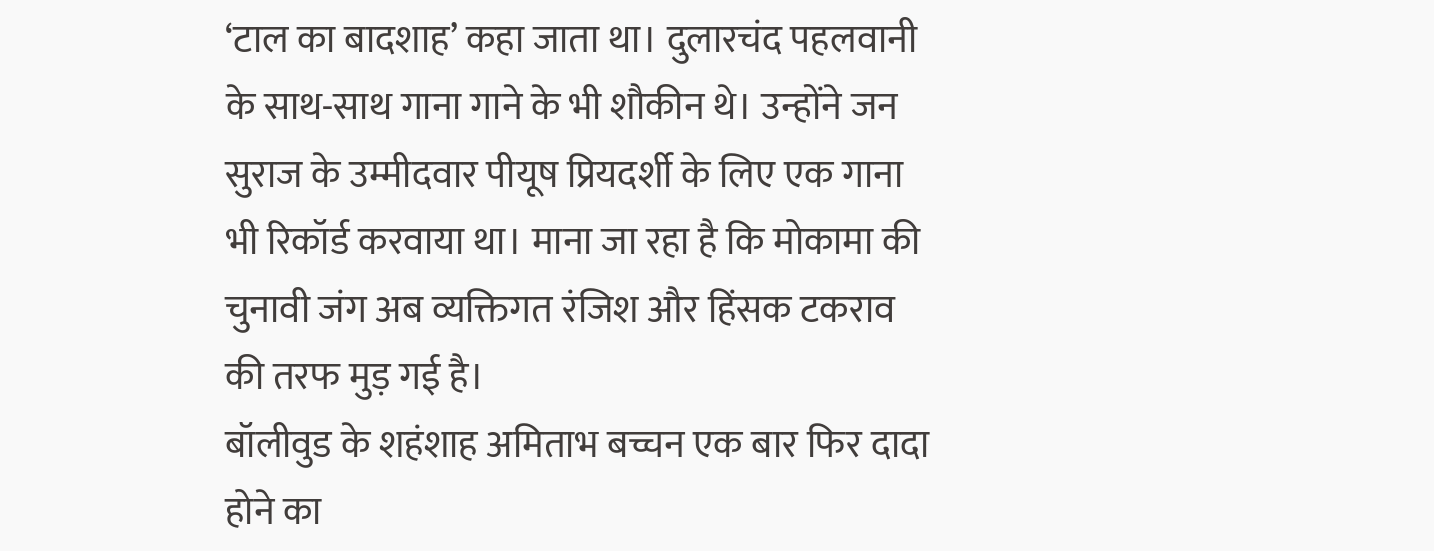‘टाल का बादशाह’ कहा जाता था। दुलारचंद पहलवानी के साथ-साथ गाना गाने के भी शौकीन थे। उन्होंने जन सुराज के उम्मीदवार पीयूष प्रियदर्शी के लिए एक गाना भी रिकॉर्ड करवाया था। माना जा रहा है कि मोकामा की चुनावी जंग अब व्यक्तिगत रंजिश और हिंसक टकराव की तरफ मुड़ गई है।
बॉलीवुड के शहंशाह अमिताभ बच्चन एक बार फिर दादा होने का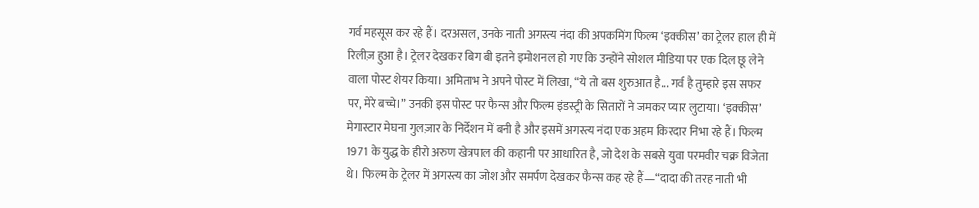गर्व महसूस कर रहे हैं। दरअसल, उनके नाती अगस्त्य नंदा की अपकमिंग फिल्म ‘इक्कीस’ का ट्रेलर हाल ही में रिलीज़ हुआ है। ट्रेलर देखकर बिग बी इतने इमोशनल हो गए कि उन्होंने सोशल मीडिया पर एक दिल छू लेने वाला पोस्ट शेयर किया। अमिताभ ने अपने पोस्ट में लिखा, “ये तो बस शुरुआत है... गर्व है तुम्हारे इस सफर पर, मेरे बच्चे।” उनकी इस पोस्ट पर फैन्स और फिल्म इंडस्ट्री के सितारों ने जमकर प्यार लुटाया। ‘इक्कीस’ मेगास्टार मेघना गुलज़ार के निर्देशन में बनी है और इसमें अगस्त्य नंदा एक अहम किरदार निभा रहे हैं। फिल्म 1971 के युद्ध के हीरो अरुण खेत्रपाल की कहानी पर आधारित है, जो देश के सबसे युवा परमवीर चक्र विजेता थे। फिल्म के ट्रेलर में अगस्त्य का जोश और समर्पण देखकर फैन्स कह रहे हैं—“दादा की तरह नाती भी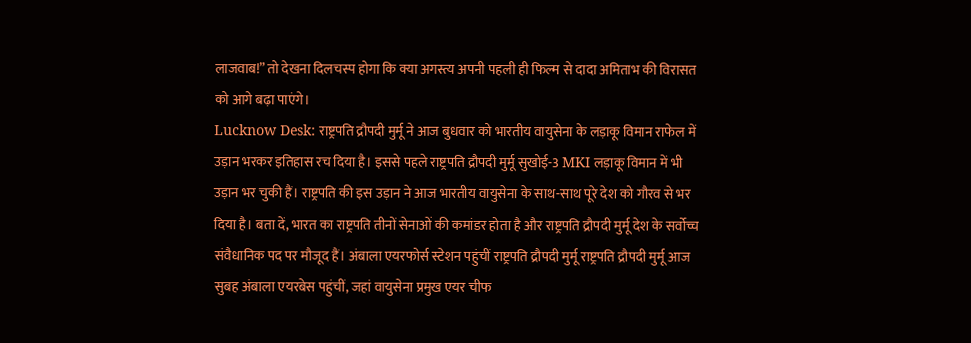लाजवाब!” तो देखना दिलचस्प होगा कि क्या अगस्त्य अपनी पहली ही फिल्म से दादा अमिताभ की विरासत को आगे बढ़ा पाएंगे।
Lucknow Desk: राष्ट्रपति द्रौपदी मुर्मू ने आज बुधवार को भारतीय वायुसेना के लड़ाकू विमान राफेल में उड़ान भरकर इतिहास रच दिया है। इससे पहले राष्ट्रपति द्रौपदी मुर्मू सुखोई-3 MKI लड़ाकू विमान में भी उड़ान भर चुकी हैं। राष्ट्रपति की इस उड़ान ने आज भारतीय वायुसेना के साथ-साथ पूरे देश को गौरव से भर दिया है। बता दें, भारत का राष्ट्रपति तीनों सेनाओं की कमांडर होता है और राष्ट्रपति द्रौपदी मुर्मू देश के सर्वोच्च संवैधानिक पद पर मौजूद हैं। अंबाला एयरफोर्स स्टेशन पहुंचीं राष्ट्रपति द्रौपदी मुर्मू राष्ट्रपति द्रौपदी मुर्मू आज सुबह अंबाला एयरबेस पहुंचीं, जहां वायुसेना प्रमुख एयर चीफ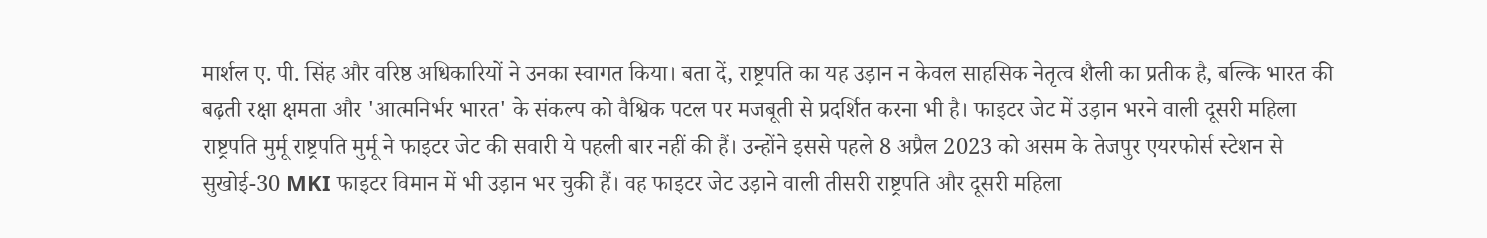मार्शल ए. पी. सिंह और वरिष्ठ अधिकारियों ने उनका स्वागत किया। बता दें, राष्ट्रपति का यह उड़ान न केवल साहसिक नेतृत्व शैली का प्रतीक है, बल्कि भारत की बढ़ती रक्षा क्षमता और 'आत्मनिर्भर भारत' के संकल्प को वैश्विक पटल पर मजबूती से प्रदर्शित करना भी है। फाइटर जेट में उड़ान भरने वाली दूसरी महिला राष्ट्रपति मुर्मू राष्ट्रपति मुर्मू ने फाइटर जेट की सवारी ये पहली बार नहीं की हैं। उन्होंने इससे पहले 8 अप्रैल 2023 को असम के तेजपुर एयरफोर्स स्टेशन से सुखोई-30 MKI फाइटर विमान में भी उड़ान भर चुकी हैं। वह फाइटर जेट उड़ाने वाली तीसरी राष्ट्रपति और दूसरी महिला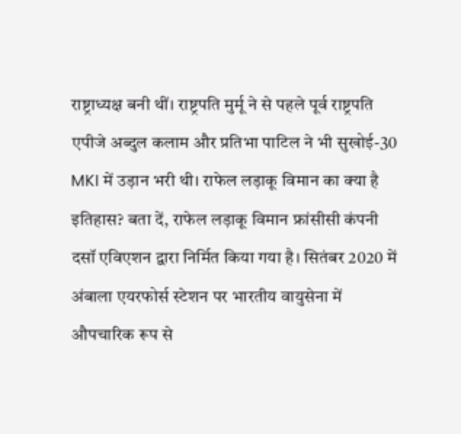राष्ट्राध्यक्ष बनी थीं। राष्ट्रपति मुर्मू ने से पहले पूर्व राष्ट्रपति एपीजे अब्दुल कलाम और प्रतिभा पाटिल ने भी सुखोई-30 MKI में उड़ान भरी थी। राफेल लड़ाकू विमान का क्या है इतिहास? बता दें, राफेल लड़ाकू विमान फ्रांसीसी कंपनी दसॉ एविएशन द्वारा निर्मित किया गया है। सितंबर 2020 में अंबाला एयरफोर्स स्टेशन पर भारतीय वायुसेना में औपचारिक रूप से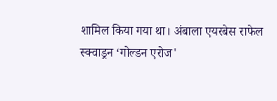शामिल किया गया था। अंबाला एयरबेस राफेल स्क्वाड्रन ‘गोल्डन एरोज'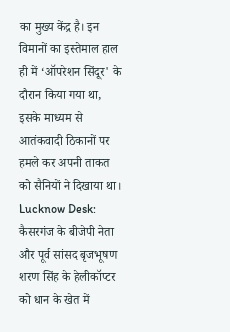का मुख्य केंद्र है। इन विमानों का इस्तेमाल हाल ही में ‘ऑपरेशन सिंदूर' के दौरान किया गया था, इसके माध्यम से आतंकवादी ठिकानों पर हमले कर अपनी ताकत को सैनियों ने दिखाया था।
Lucknow Desk: कैसरगंज के बीजेपी नेता और पूर्व सांसद बृजभूषण शरण सिंह के हेलीकॉप्टर को धान के खेत में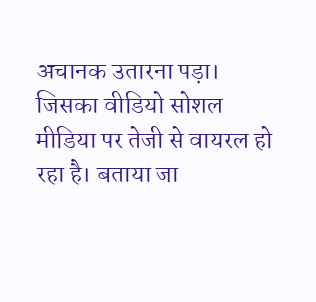अचानक उतारना पड़ा। जिसका वीडियो सोशल मीडिया पर तेजी से वायरल हो रहा है। बताया जा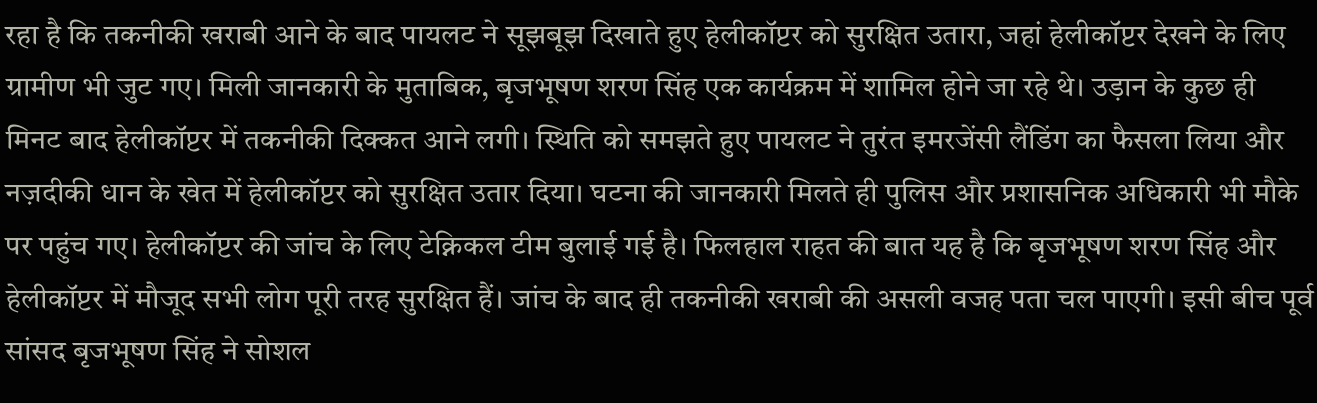रहा है कि तकनीकी खराबी आने के बाद पायलट ने सूझबूझ दिखाते हुए हेलीकॉप्टर को सुरक्षित उतारा, जहां हेलीकॉप्टर देखने के लिए ग्रामीण भी जुट गए। मिली जानकारी के मुताबिक, बृजभूषण शरण सिंह एक कार्यक्रम में शामिल होने जा रहे थे। उड़ान के कुछ ही मिनट बाद हेलीकॉप्टर में तकनीकी दिक्कत आने लगी। स्थिति को समझते हुए पायलट ने तुरंत इमरजेंसी लैंडिंग का फैसला लिया और नज़दीकी धान के खेत में हेलीकॉप्टर को सुरक्षित उतार दिया। घटना की जानकारी मिलते ही पुलिस और प्रशासनिक अधिकारी भी मौके पर पहुंच गए। हेलीकॉप्टर की जांच के लिए टेक्निकल टीम बुलाई गई है। फिलहाल राहत की बात यह है कि बृजभूषण शरण सिंह और हेलीकॉप्टर में मौजूद सभी लोग पूरी तरह सुरक्षित हैं। जांच के बाद ही तकनीकी खराबी की असली वजह पता चल पाएगी। इसी बीच पूर्व सांसद बृजभूषण सिंह ने सोशल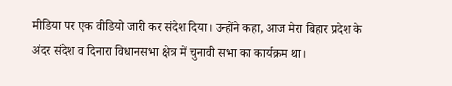मीडिया पर एक वीडियो जारी कर संदेश दिया। उन्होंने कहा, आज मेरा बिहार प्रदेश के अंदर संदेश व दिनारा विधानसभा क्षेत्र में चुनावी सभा का कार्यक्रम था।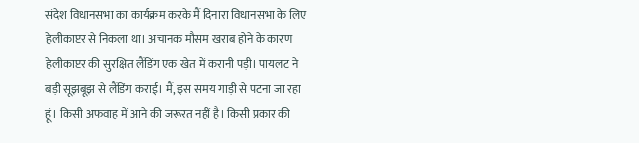संदेश विधानसभा का कार्यक्रम करके मैं दिनारा विधानसभा के लिए हेलीकाप्टर से निकला था। अचानक मौसम खराब होने के कारण हेलीकाप्टर की सुरक्षित लैंडिंग एक खेत में करानी पड़ी। पायलट ने बड़ी सूझबूझ से लैंडिंग कराई। मैं, इस समय गाड़ी से पटना जा रहा हूं। किसी अफवाह में आने की जरूरत नहीं है। किसी प्रकार की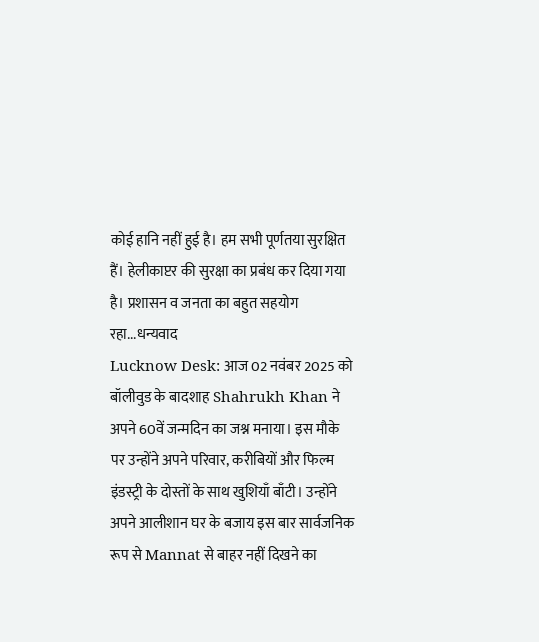कोई हानि नहीं हुई है। हम सभी पूर्णतया सुरक्षित हैं। हेलीकाप्टर की सुरक्षा का प्रबंध कर दिया गया है। प्रशासन व जनता का बहुत सहयोग रहा...धन्यवाद
Lucknow Desk: आज 02 नवंबर 2025 को बॉलीवुड के बादशाह Shahrukh Khan ने अपने 60वें जन्मदिन का जश्न मनाया। इस मौके पर उन्होंने अपने परिवार, करीबियों और फिल्म इंडस्ट्री के दोस्तों के साथ खुशियाँ बाँटी। उन्होंने अपने आलीशान घर के बजाय इस बार सार्वजनिक रूप से Mannat से बाहर नहीं दिखने का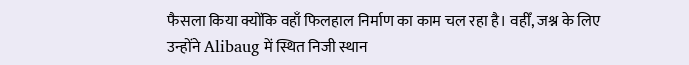फैसला किया क्योंकि वहाँ फिलहाल निर्माण का काम चल रहा है। वहीँ, जश्न के लिए उन्होंने Alibaug में स्थित निजी स्थान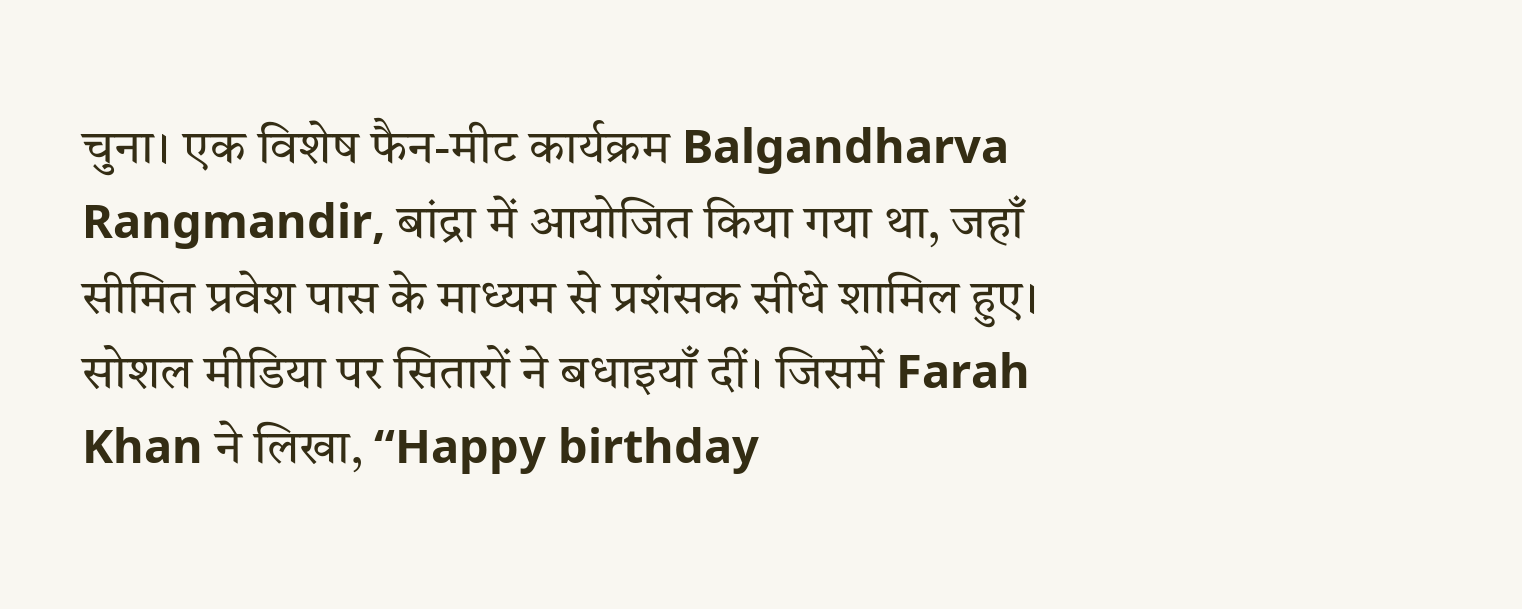चुना। एक विशेष फैन-मीट कार्यक्रम Balgandharva Rangmandir, बांद्रा में आयोजित किया गया था, जहाँ सीमित प्रवेश पास के माध्यम से प्रशंसक सीधे शामिल हुए। सोशल मीडिया पर सितारों ने बधाइयाँ दीं। जिसमें Farah Khan ने लिखा, “Happy birthday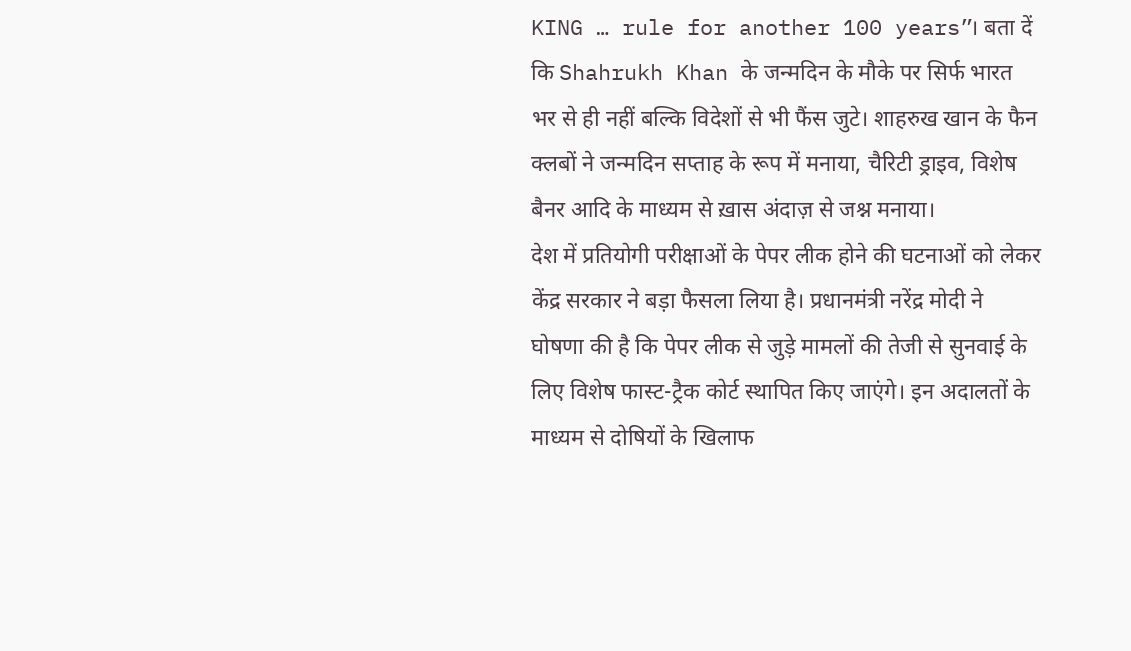KING … rule for another 100 years”। बता दें कि Shahrukh Khan के जन्मदिन के मौके पर सिर्फ भारत भर से ही नहीं बल्कि विदेशों से भी फैंस जुटे। शाहरुख खान के फैन क्लबों ने जन्मदिन सप्ताह के रूप में मनाया, चैरिटी ड्राइव, विशेष बैनर आदि के माध्यम से ख़ास अंदाज़ से जश्न मनाया।
देश में प्रतियोगी परीक्षाओं के पेपर लीक होने की घटनाओं को लेकर केंद्र सरकार ने बड़ा फैसला लिया है। प्रधानमंत्री नरेंद्र मोदी ने घोषणा की है कि पेपर लीक से जुड़े मामलों की तेजी से सुनवाई के लिए विशेष फास्ट-ट्रैक कोर्ट स्थापित किए जाएंगे। इन अदालतों के माध्यम से दोषियों के खिलाफ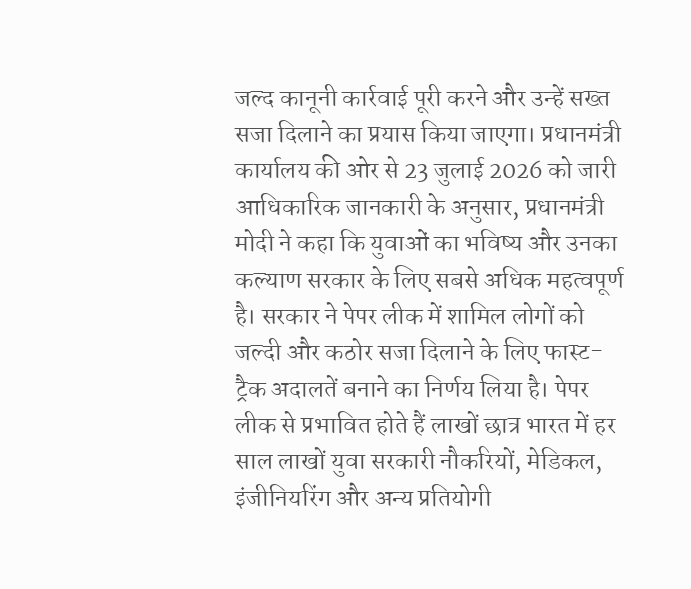जल्द कानूनी कार्रवाई पूरी करने और उन्हें सख्त सजा दिलाने का प्रयास किया जाएगा। प्रधानमंत्री कार्यालय की ओर से 23 जुलाई 2026 को जारी आधिकारिक जानकारी के अनुसार, प्रधानमंत्री मोदी ने कहा कि युवाओं का भविष्य और उनका कल्याण सरकार के लिए सबसे अधिक महत्वपूर्ण है। सरकार ने पेपर लीक में शामिल लोगों को जल्दी और कठोर सजा दिलाने के लिए फास्ट-ट्रैक अदालतें बनाने का निर्णय लिया है। पेपर लीक से प्रभावित होते हैं लाखों छात्र भारत में हर साल लाखों युवा सरकारी नौकरियों, मेडिकल, इंजीनियरिंग और अन्य प्रतियोगी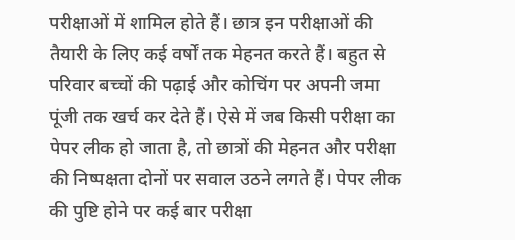परीक्षाओं में शामिल होते हैं। छात्र इन परीक्षाओं की तैयारी के लिए कई वर्षों तक मेहनत करते हैं। बहुत से परिवार बच्चों की पढ़ाई और कोचिंग पर अपनी जमा पूंजी तक खर्च कर देते हैं। ऐसे में जब किसी परीक्षा का पेपर लीक हो जाता है, तो छात्रों की मेहनत और परीक्षा की निष्पक्षता दोनों पर सवाल उठने लगते हैं। पेपर लीक की पुष्टि होने पर कई बार परीक्षा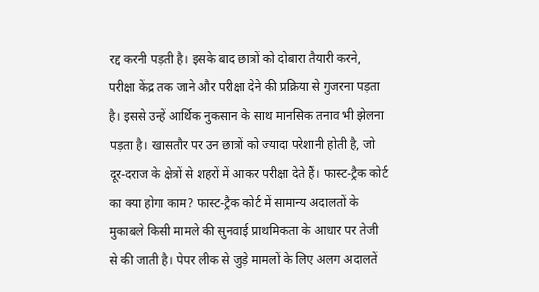रद्द करनी पड़ती है। इसके बाद छात्रों को दोबारा तैयारी करने, परीक्षा केंद्र तक जाने और परीक्षा देने की प्रक्रिया से गुजरना पड़ता है। इससे उन्हें आर्थिक नुकसान के साथ मानसिक तनाव भी झेलना पड़ता है। खासतौर पर उन छात्रों को ज्यादा परेशानी होती है, जो दूर-दराज के क्षेत्रों से शहरों में आकर परीक्षा देते हैं। फास्ट-ट्रैक कोर्ट का क्या होगा काम? फास्ट-ट्रैक कोर्ट में सामान्य अदालतों के मुकाबले किसी मामले की सुनवाई प्राथमिकता के आधार पर तेजी से की जाती है। पेपर लीक से जुड़े मामलों के लिए अलग अदालतें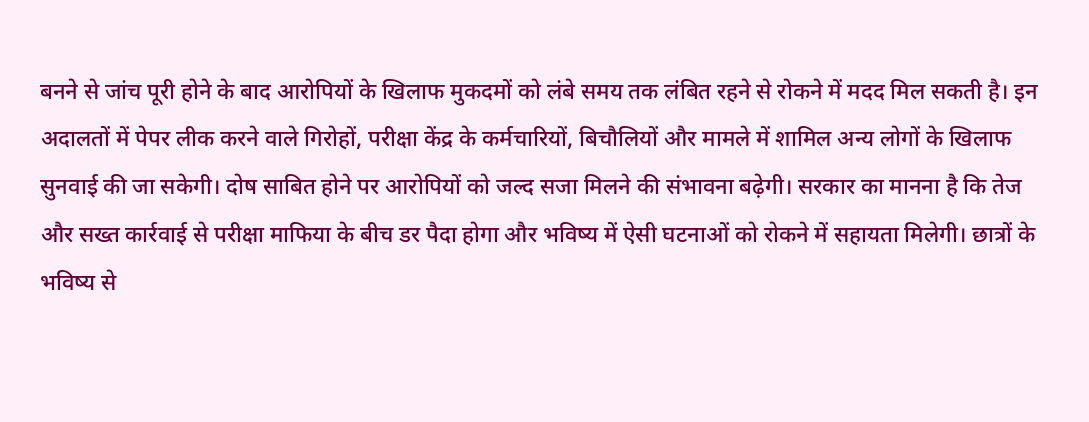बनने से जांच पूरी होने के बाद आरोपियों के खिलाफ मुकदमों को लंबे समय तक लंबित रहने से रोकने में मदद मिल सकती है। इन अदालतों में पेपर लीक करने वाले गिरोहों, परीक्षा केंद्र के कर्मचारियों, बिचौलियों और मामले में शामिल अन्य लोगों के खिलाफ सुनवाई की जा सकेगी। दोष साबित होने पर आरोपियों को जल्द सजा मिलने की संभावना बढ़ेगी। सरकार का मानना है कि तेज और सख्त कार्रवाई से परीक्षा माफिया के बीच डर पैदा होगा और भविष्य में ऐसी घटनाओं को रोकने में सहायता मिलेगी। छात्रों के भविष्य से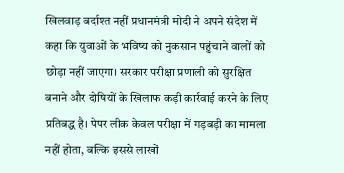खिलवाड़ बर्दाश्त नहीं प्रधानमंत्री मोदी ने अपने संदेश में कहा कि युवाओं के भविष्य को नुकसान पहुंचाने वालों को छोड़ा नहीं जाएगा। सरकार परीक्षा प्रणाली को सुरक्षित बनाने और दोषियों के खिलाफ कड़ी कार्रवाई करने के लिए प्रतिबद्ध है। पेपर लीक केवल परीक्षा में गड़बड़ी का मामला नहीं होता, बल्कि इससे लाखों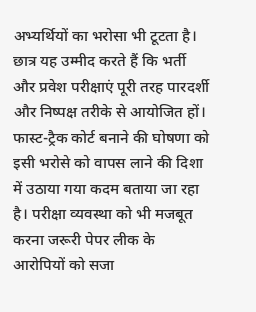अभ्यर्थियों का भरोसा भी टूटता है। छात्र यह उम्मीद करते हैं कि भर्ती और प्रवेश परीक्षाएं पूरी तरह पारदर्शी और निष्पक्ष तरीके से आयोजित हों। फास्ट-ट्रैक कोर्ट बनाने की घोषणा को इसी भरोसे को वापस लाने की दिशा में उठाया गया कदम बताया जा रहा है। परीक्षा व्यवस्था को भी मजबूत करना जरूरी पेपर लीक के आरोपियों को सजा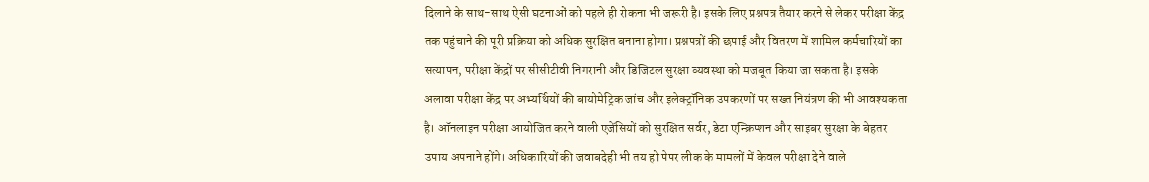दिलाने के साथ-साथ ऐसी घटनाओं को पहले ही रोकना भी जरूरी है। इसके लिए प्रश्नपत्र तैयार करने से लेकर परीक्षा केंद्र तक पहुंचाने की पूरी प्रक्रिया को अधिक सुरक्षित बनाना होगा। प्रश्नपत्रों की छपाई और वितरण में शामिल कर्मचारियों का सत्यापन, परीक्षा केंद्रों पर सीसीटीवी निगरानी और डिजिटल सुरक्षा व्यवस्था को मजबूत किया जा सकता है। इसके अलावा परीक्षा केंद्र पर अभ्यर्थियों की बायोमेट्रिक जांच और इलेक्ट्रॉनिक उपकरणों पर सख्त नियंत्रण की भी आवश्यकता है। ऑनलाइन परीक्षा आयोजित करने वाली एजेंसियों को सुरक्षित सर्वर, डेटा एन्क्रिप्शन और साइबर सुरक्षा के बेहतर उपाय अपनाने होंगे। अधिकारियों की जवाबदेही भी तय हो पेपर लीक के मामलों में केवल परीक्षा देने वाले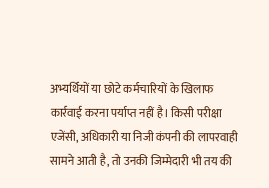अभ्यर्थियों या छोटे कर्मचारियों के खिलाफ कार्रवाई करना पर्याप्त नहीं है। किसी परीक्षा एजेंसी, अधिकारी या निजी कंपनी की लापरवाही सामने आती है, तो उनकी जिम्मेदारी भी तय की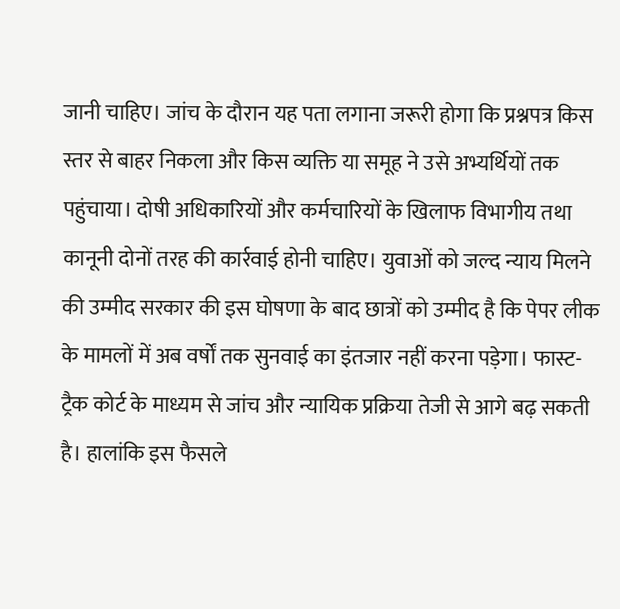जानी चाहिए। जांच के दौरान यह पता लगाना जरूरी होगा कि प्रश्नपत्र किस स्तर से बाहर निकला और किस व्यक्ति या समूह ने उसे अभ्यर्थियों तक पहुंचाया। दोषी अधिकारियों और कर्मचारियों के खिलाफ विभागीय तथा कानूनी दोनों तरह की कार्रवाई होनी चाहिए। युवाओं को जल्द न्याय मिलने की उम्मीद सरकार की इस घोषणा के बाद छात्रों को उम्मीद है कि पेपर लीक के मामलों में अब वर्षों तक सुनवाई का इंतजार नहीं करना पड़ेगा। फास्ट-ट्रैक कोर्ट के माध्यम से जांच और न्यायिक प्रक्रिया तेजी से आगे बढ़ सकती है। हालांकि इस फैसले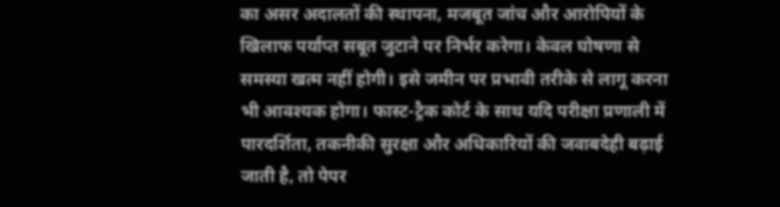का असर अदालतों की स्थापना, मजबूत जांच और आरोपियों के खिलाफ पर्याप्त सबूत जुटाने पर निर्भर करेगा। केवल घोषणा से समस्या खत्म नहीं होगी। इसे जमीन पर प्रभावी तरीके से लागू करना भी आवश्यक होगा। फास्ट-ट्रैक कोर्ट के साथ यदि परीक्षा प्रणाली में पारदर्शिता, तकनीकी सुरक्षा और अधिकारियों की जवाबदेही बढ़ाई जाती है, तो पेपर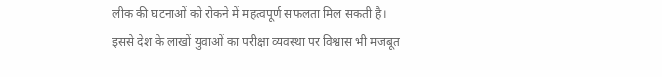लीक की घटनाओं को रोकने में महत्वपूर्ण सफलता मिल सकती है। इससे देश के लाखों युवाओं का परीक्षा व्यवस्था पर विश्वास भी मजबूत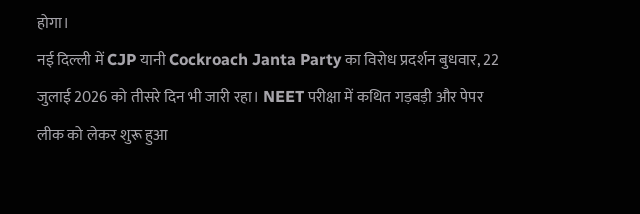होगा।
नई दिल्ली में CJP यानी Cockroach Janta Party का विरोध प्रदर्शन बुधवार, 22 जुलाई 2026 को तीसरे दिन भी जारी रहा। NEET परीक्षा में कथित गड़बड़ी और पेपर लीक को लेकर शुरू हुआ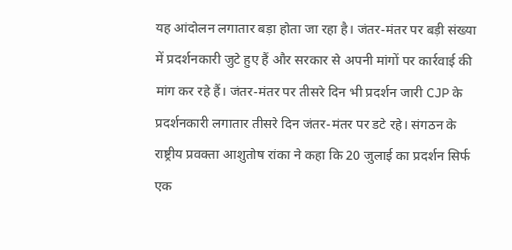यह आंदोलन लगातार बड़ा होता जा रहा है। जंतर-मंतर पर बड़ी संख्या में प्रदर्शनकारी जुटे हुए हैं और सरकार से अपनी मांगों पर कार्रवाई की मांग कर रहे हैं। जंतर-मंतर पर तीसरे दिन भी प्रदर्शन जारी CJP के प्रदर्शनकारी लगातार तीसरे दिन जंतर-मंतर पर डटे रहे। संगठन के राष्ट्रीय प्रवक्ता आशुतोष रांका ने कहा कि 20 जुलाई का प्रदर्शन सिर्फ एक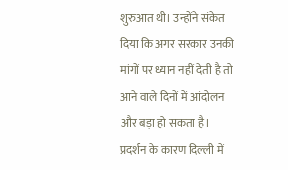शुरुआत थी। उन्होंने संकेत दिया कि अगर सरकार उनकी मांगों पर ध्यान नहीं देती है तो आने वाले दिनों में आंदोलन और बड़ा हो सकता है। प्रदर्शन के कारण दिल्ली में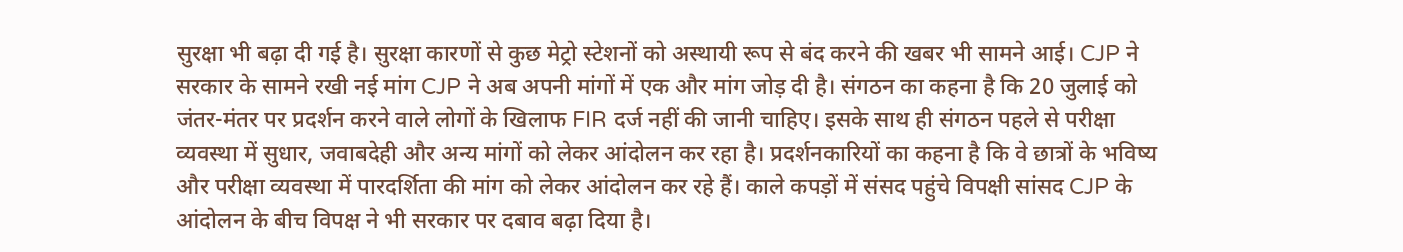सुरक्षा भी बढ़ा दी गई है। सुरक्षा कारणों से कुछ मेट्रो स्टेशनों को अस्थायी रूप से बंद करने की खबर भी सामने आई। CJP ने सरकार के सामने रखी नई मांग CJP ने अब अपनी मांगों में एक और मांग जोड़ दी है। संगठन का कहना है कि 20 जुलाई को जंतर-मंतर पर प्रदर्शन करने वाले लोगों के खिलाफ FIR दर्ज नहीं की जानी चाहिए। इसके साथ ही संगठन पहले से परीक्षा व्यवस्था में सुधार, जवाबदेही और अन्य मांगों को लेकर आंदोलन कर रहा है। प्रदर्शनकारियों का कहना है कि वे छात्रों के भविष्य और परीक्षा व्यवस्था में पारदर्शिता की मांग को लेकर आंदोलन कर रहे हैं। काले कपड़ों में संसद पहुंचे विपक्षी सांसद CJP के आंदोलन के बीच विपक्ष ने भी सरकार पर दबाव बढ़ा दिया है।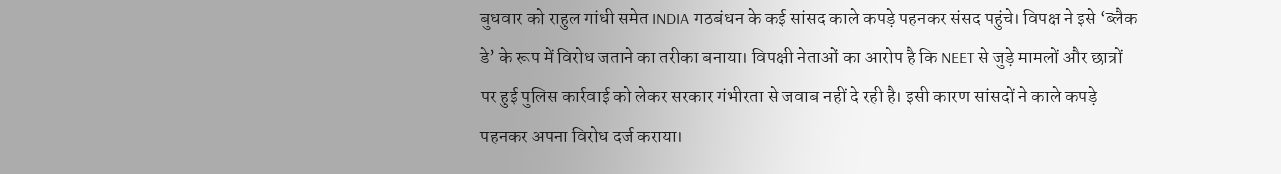बुधवार को राहुल गांधी समेत INDIA गठबंधन के कई सांसद काले कपड़े पहनकर संसद पहुंचे। विपक्ष ने इसे ‘ब्लैक डे’ के रूप में विरोध जताने का तरीका बनाया। विपक्षी नेताओं का आरोप है कि NEET से जुड़े मामलों और छात्रों पर हुई पुलिस कार्रवाई को लेकर सरकार गंभीरता से जवाब नहीं दे रही है। इसी कारण सांसदों ने काले कपड़े पहनकर अपना विरोध दर्ज कराया।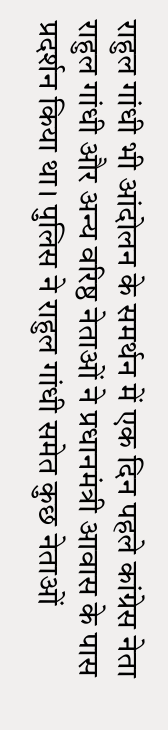राहुल गांधी भी आंदोलन के समर्थन में एक दिन पहले कांग्रेस नेता राहुल गांधी और अन्य वरिष्ठ नेताओं ने प्रधानमंत्री आवास के पास प्रदर्शन किया था। पुलिस ने राहुल गांधी समेत कुछ नेताओं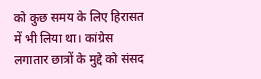को कुछ समय के लिए हिरासत में भी लिया था। कांग्रेस लगातार छात्रों के मुद्दे को संसद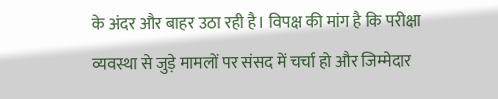के अंदर और बाहर उठा रही है। विपक्ष की मांग है कि परीक्षा व्यवस्था से जुड़े मामलों पर संसद में चर्चा हो और जिम्मेदार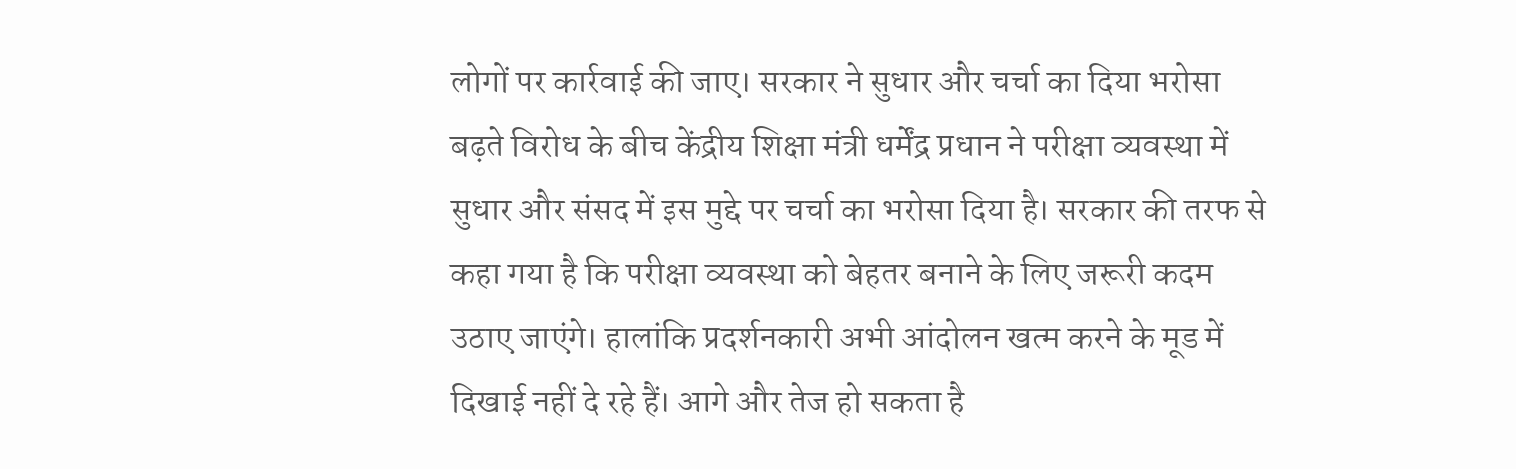लोगों पर कार्रवाई की जाए। सरकार ने सुधार और चर्चा का दिया भरोसा बढ़ते विरोध के बीच केंद्रीय शिक्षा मंत्री धर्मेंद्र प्रधान ने परीक्षा व्यवस्था में सुधार और संसद में इस मुद्दे पर चर्चा का भरोसा दिया है। सरकार की तरफ से कहा गया है कि परीक्षा व्यवस्था को बेहतर बनाने के लिए जरूरी कदम उठाए जाएंगे। हालांकि प्रदर्शनकारी अभी आंदोलन खत्म करने के मूड में दिखाई नहीं दे रहे हैं। आगे और तेज हो सकता है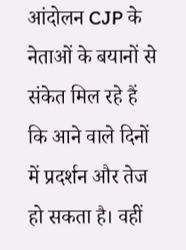आंदोलन CJP के नेताओं के बयानों से संकेत मिल रहे हैं कि आने वाले दिनों में प्रदर्शन और तेज हो सकता है। वहीं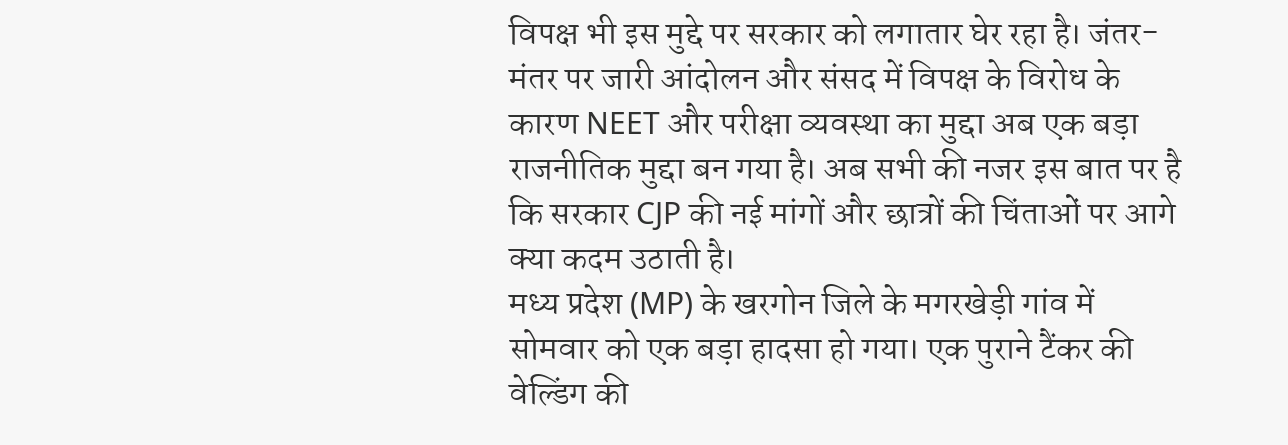विपक्ष भी इस मुद्दे पर सरकार को लगातार घेर रहा है। जंतर-मंतर पर जारी आंदोलन और संसद में विपक्ष के विरोध के कारण NEET और परीक्षा व्यवस्था का मुद्दा अब एक बड़ा राजनीतिक मुद्दा बन गया है। अब सभी की नजर इस बात पर है कि सरकार CJP की नई मांगों और छात्रों की चिंताओं पर आगे क्या कदम उठाती है।
मध्य प्रदेश (MP) के खरगोन जिले के मगरखेड़ी गांव में सोमवार को एक बड़ा हादसा हो गया। एक पुराने टैंकर की वेल्डिंग की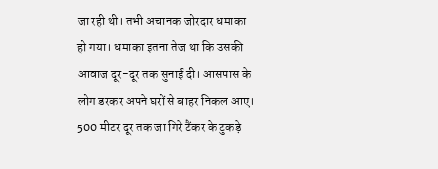जा रही थी। तभी अचानक जोरदार धमाका हो गया। धमाका इतना तेज था कि उसकी आवाज दूर-दूर तक सुनाई दी। आसपास के लोग डरकर अपने घरों से बाहर निकल आए। 500 मीटर दूर तक जा गिरे टैंकर के टुकड़े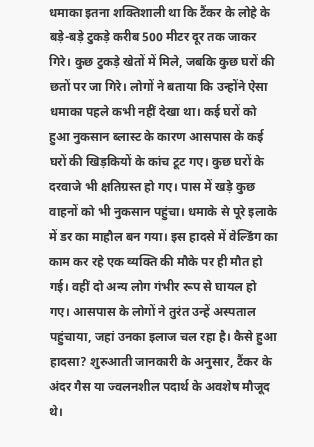धमाका इतना शक्तिशाली था कि टैंकर के लोहे के बड़े-बड़े टुकड़े करीब 500 मीटर दूर तक जाकर गिरे। कुछ टुकड़े खेतों में मिले, जबकि कुछ घरों की छतों पर जा गिरे। लोगों ने बताया कि उन्होंने ऐसा धमाका पहले कभी नहीं देखा था। कई घरों को हुआ नुकसान ब्लास्ट के कारण आसपास के कई घरों की खिड़कियों के कांच टूट गए। कुछ घरों के दरवाजे भी क्षतिग्रस्त हो गए। पास में खड़े कुछ वाहनों को भी नुकसान पहुंचा। धमाके से पूरे इलाके में डर का माहौल बन गया। इस हादसे में वेल्डिंग का काम कर रहे एक व्यक्ति की मौके पर ही मौत हो गई। वहीं दो अन्य लोग गंभीर रूप से घायल हो गए। आसपास के लोगों ने तुरंत उन्हें अस्पताल पहुंचाया, जहां उनका इलाज चल रहा है। कैसे हुआ हादसा? शुरुआती जानकारी के अनुसार, टैंकर के अंदर गैस या ज्वलनशील पदार्थ के अवशेष मौजूद थे।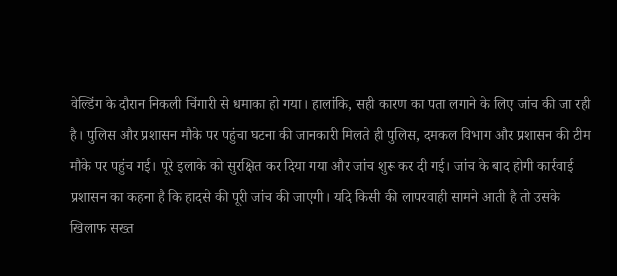वेल्डिंग के दौरान निकली चिंगारी से धमाका हो गया। हालांकि, सही कारण का पता लगाने के लिए जांच की जा रही है। पुलिस और प्रशासन मौके पर पहुंचा घटना की जानकारी मिलते ही पुलिस, दमकल विभाग और प्रशासन की टीम मौके पर पहुंच गई। पूरे इलाके को सुरक्षित कर दिया गया और जांच शुरू कर दी गई। जांच के बाद होगी कार्रवाई प्रशासन का कहना है कि हादसे की पूरी जांच की जाएगी। यदि किसी की लापरवाही सामने आती है तो उसके खिलाफ सख्त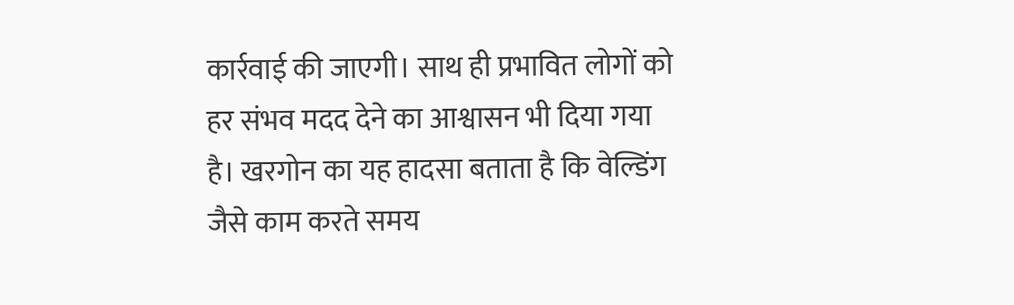कार्रवाई की जाएगी। साथ ही प्रभावित लोगों को हर संभव मदद देने का आश्वासन भी दिया गया है। खरगोन का यह हादसा बताता है कि वेल्डिंग जैसे काम करते समय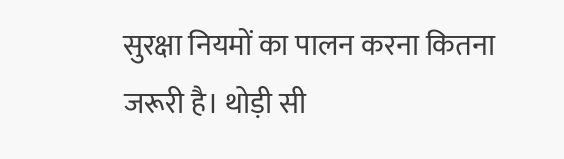सुरक्षा नियमों का पालन करना कितना जरूरी है। थोड़ी सी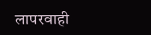लापरवाही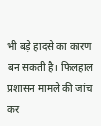भी बड़े हादसे का कारण बन सकती है। फिलहाल प्रशासन मामले की जांच कर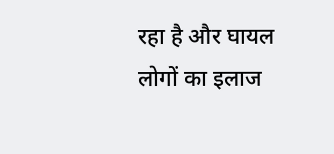रहा है और घायल लोगों का इलाज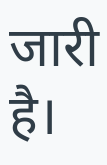जारी है।